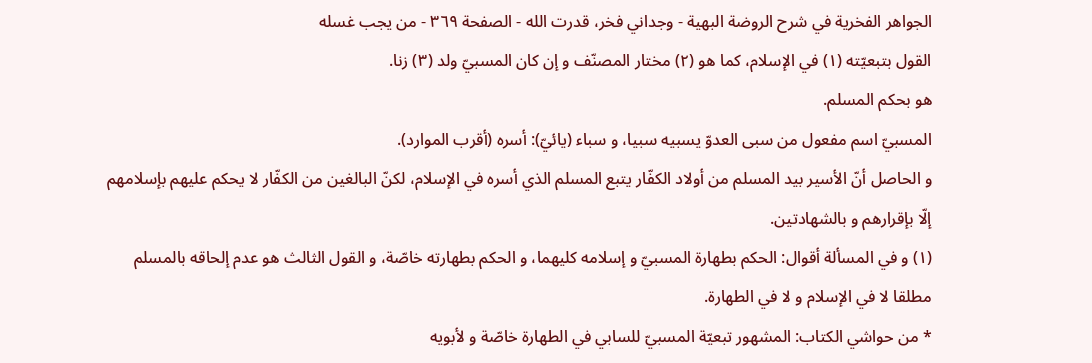الجواهر الفخرية في شرح الروضة البهية - وجداني فخر، قدرت الله - الصفحة ٣٦٩ - من يجب غسله
القول بتبعيّته (١) في الإسلام، كما هو (٢) مختار المصنّف و إن كان المسبيّ ولد (٣) زنا.
هو بحكم المسلم.
المسبيّ اسم مفعول من سبى العدوّ يسبيه سبيا، و سباء (يائيّ): أسره (أقرب الموارد).
و الحاصل أنّ الأسير بيد المسلم من أولاد الكفّار يتبع المسلم الذي أسره في الإسلام، لكنّ البالغين من الكفّار لا يحكم عليهم بإسلامهم إلّا بإقرارهم و بالشهادتين.
(١) و في المسألة أقوال: الحكم بطهارة المسبيّ و إسلامه كليهما، و الحكم بطهارته خاصّة، و القول الثالث هو عدم إلحاقه بالمسلم مطلقا لا في الإسلام و لا في الطهارة.
* من حواشي الكتاب: المشهور تبعيّة المسبيّ للسابي في الطهارة خاصّة و لأبويه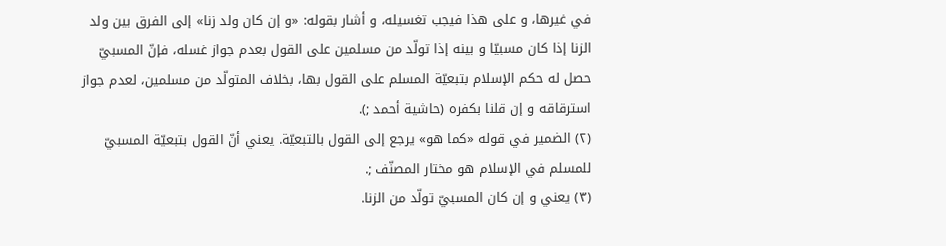في غيرها، و على هذا فيجب تغسيله، و أشار بقوله: «و إن كان ولد زنا» إلى الفرق بين ولد الزنا إذا كان مسبيّا و بينه إذا تولّد من مسلمين على القول بعدم جواز غسله، فإنّ المسبيّ حصل له حكم الإسلام بتبعيّة المسلم على القول بها، بخلاف المتولّد من مسلمين، لعدم جواز استرقاقه و إن قلنا بكفره (حاشية أحمد ;).
(٢) الضمير في قوله «كما هو» يرجع إلى القول بالتبعيّة. يعني أنّ القول بتبعيّة المسبيّ للمسلم في الإسلام هو مختار المصنّف ;.
(٣) يعني و إن كان المسبيّ تولّد من الزنا.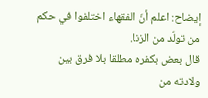إيضاح: اعلم أنّ الفقهاء اختلفوا في حكم من تولّد من الزنا.
قال بعض بكفره مطلقا بلا فرق بين ولادته من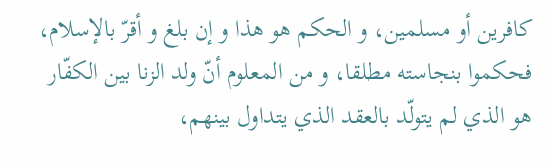كافرين أو مسلمين، و الحكم هو هذا و إن بلغ و أقرّ بالإسلام، فحكموا بنجاسته مطلقا، و من المعلوم أنّ ولد الزنا بين الكفّار هو الذي لم يتولّد بالعقد الذي يتداول بينهم،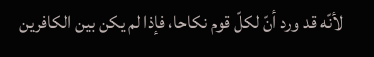لأنّه قد ورد أنّ لكلّ قوم نكاحا، فإذا لم يكن بين الكافرين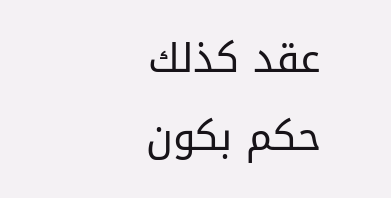عقد كذلك حكم بكون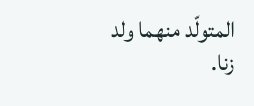المتولّد منهما ولد زنا.